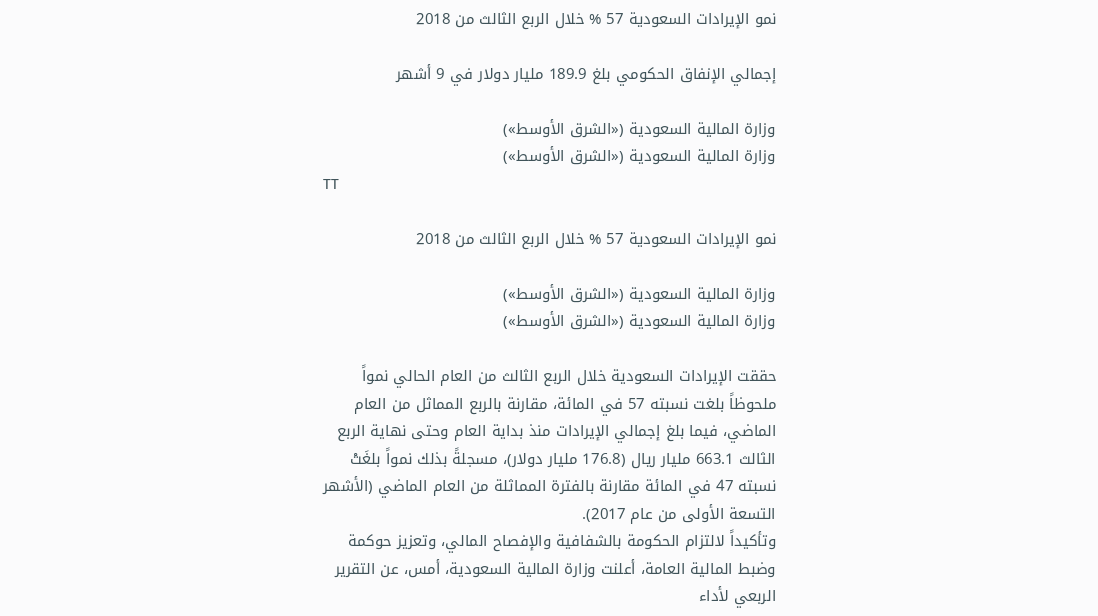نمو الإيرادات السعودية 57 % خلال الربع الثالث من 2018

إجمالي الإنفاق الحكومي بلغ 189.9 مليار دولار في 9 أشهر

وزارة المالية السعودية («الشرق الأوسط»)
وزارة المالية السعودية («الشرق الأوسط»)
TT

نمو الإيرادات السعودية 57 % خلال الربع الثالث من 2018

وزارة المالية السعودية («الشرق الأوسط»)
وزارة المالية السعودية («الشرق الأوسط»)

حققت الإيرادات السعودية خلال الربع الثالث من العام الحالي نمواً ملحوظاً بلغت نسبته 57 في المائة، مقارنة بالربع المماثل من العام الماضي، فيما بلغ إجمالي الإيرادات منذ بداية العام وحتى نهاية الربع الثالث 663.1 مليار ريال (176.8 مليار دولار)، مسجلةً بذلك نمواً بلغَتْ نسبته 47 في المائة مقارنة بالفترة المماثلة من العام الماضي (الأشهر التسعة الأولى من عام 2017).
وتأكيداً لالتزام الحكومة بالشفافية والإفصاح المالي، وتعزيز حوكمة وضبط المالية العامة، أعلنت وزارة المالية السعودية، أمس، عن التقرير الربعي لأداء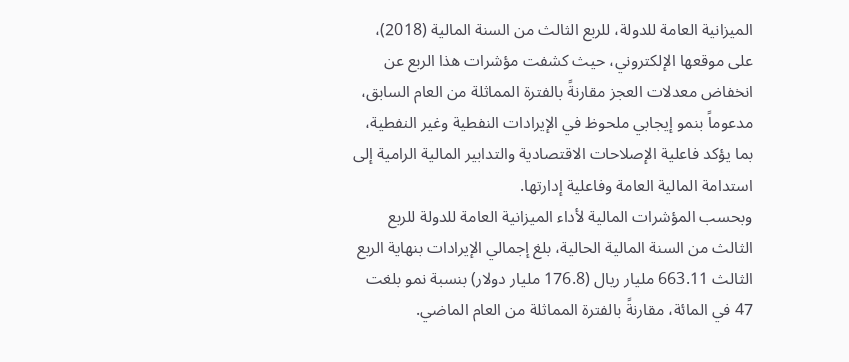الميزانية العامة للدولة، للربع الثالث من السنة المالية (2018)، على موقعها الإلكتروني، حيث كشفت مؤشرات هذا الربع عن انخفاض معدلات العجز مقارنةً بالفترة المماثلة من العام السابق، مدعوماً بنمو إيجابي ملحوظ في الإيرادات النفطية وغير النفطية، بما يؤكد فاعلية الإصلاحات الاقتصادية والتدابير المالية الرامية إلى استدامة المالية العامة وفاعلية إدارتها.
وبحسب المؤشرات المالية لأداء الميزانية العامة للدولة للربع الثالث من السنة المالية الحالية، بلغ إجمالي الإيرادات بنهاية الربع الثالث 663.11 مليار ريال (176.8 مليار دولار) بنسبة نمو بلغت 47 في المائة، مقارنةً بالفترة المماثلة من العام الماضي.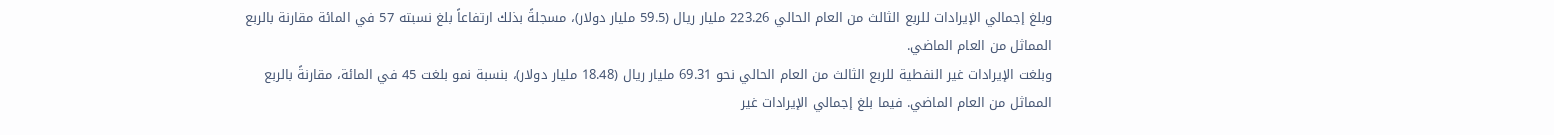وبلغ إجمالي الإيرادات للربع الثالث من العام الحالي 223.26 مليار ريال (59.5 مليار دولار)، مسجلةً بذلك ارتفاعاً بلغ نسبته 57 في المائة مقارنة بالربع المماثل من العام الماضي.
وبلغت الإيرادات غير النفطية للربع الثالث من العام الحالي نحو 69.31 مليار ريال (18.48 مليار دولار)، بنسبة نمو بلغت 45 في المائة، مقارنةً بالربع المماثل من العام الماضي. فيما بلغ إجمالي الإيرادات غير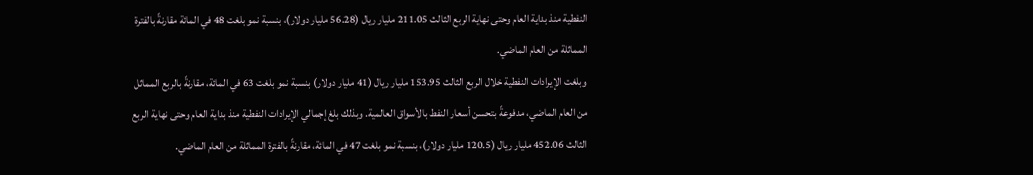النفطية منذ بداية العام وحتى نهاية الربع الثالث 211.05 مليار ريال (56.28 مليار دولار)، بنسبة نمو بلغت 48 في المائة مقارنةً بالفترة المماثلة من العام الماضي.
وبلغت الإيرادات النفطية خلال الربع الثالث 153.95 مليار ريال (41 مليار دولار) بنسبة نمو بلغت 63 في المائة، مقارنةً بالربع المماثل من العام الماضي، مدفوعةً بتحسن أسعار النفط بالأسواق العالمية. وبذلك بلغ إجمالي الإيرادات النفطية منذ بداية العام وحتى نهاية الربع الثالث 452.06 مليار ريال (120.5 مليار دولار)، بنسبة نمو بلغت 47 في المائة، مقارنةً بالفترة المماثلة من العام الماضي.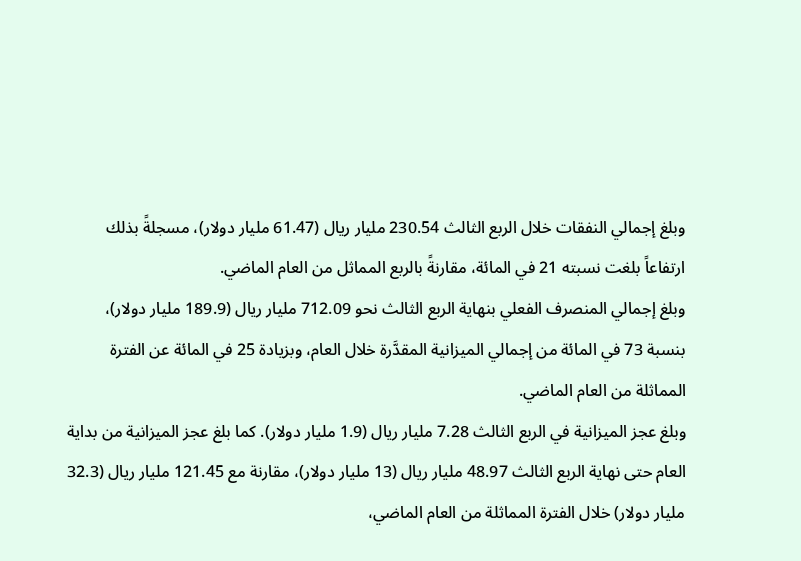وبلغ إجمالي النفقات خلال الربع الثالث 230.54 مليار ريال (61.47 مليار دولار)، مسجلةً بذلك ارتفاعاً بلغت نسبته 21 في المائة، مقارنةً بالربع المماثل من العام الماضي.
وبلغ إجمالي المنصرف الفعلي بنهاية الربع الثالث نحو 712.09 مليار ريال (189.9 مليار دولار)، بنسبة 73 في المائة من إجمالي الميزانية المقدَّرة خلال العام، وبزيادة 25 في المائة عن الفترة المماثلة من العام الماضي.
وبلغ عجز الميزانية في الربع الثالث 7.28 مليار ريال (1.9 مليار دولار). كما بلغ عجز الميزانية من بداية العام حتى نهاية الربع الثالث 48.97 مليار ريال (13 مليار دولار)، مقارنة مع 121.45 مليار ريال (32.3 مليار دولار) خلال الفترة المماثلة من العام الماضي،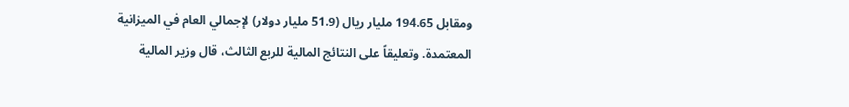ومقابل 194.65 مليار ريال (51.9 مليار دولار) لإجمالي العام في الميزانية المعتمدة. وتعليقاً على النتائج المالية للربع الثالث، قال وزير المالية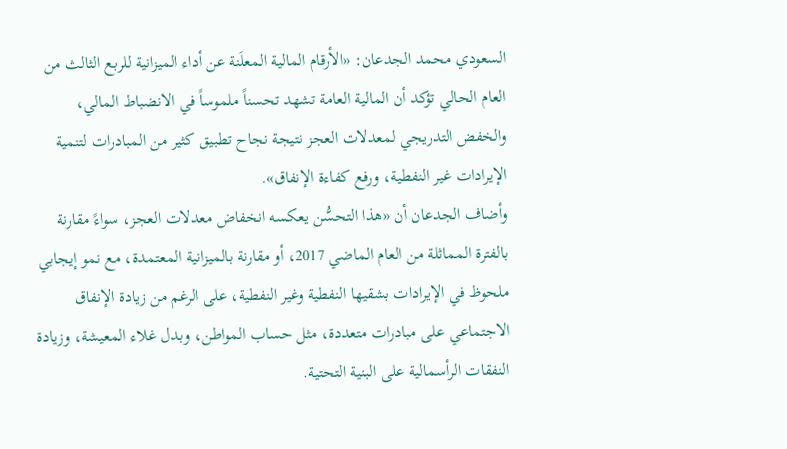السعودي محمد الجدعان: «الأرقام المالية المعلَنة عن أداء الميزانية للربع الثالث من العام الحالي تؤكد أن المالية العامة تشهد تحسناً ملموساً في الانضباط المالي، والخفض التدريجي لمعدلات العجز نتيجة نجاح تطبيق كثير من المبادرات لتنمية الإيرادات غير النفطية، ورفع كفاءة الإنفاق».
وأضاف الجدعان أن «هذا التحسُّن يعكسه انخفاض معدلات العجز، سواءً مقارنة بالفترة المماثلة من العام الماضي 2017، أو مقارنة بالميزانية المعتمدة، مع نمو إيجابي ملحوظ في الإيرادات بشقيها النفطية وغير النفطية، على الرغم من زيادة الإنفاق الاجتماعي على مبادرات متعددة، مثل حساب المواطن، وبدل غلاء المعيشة، وزيادة النفقات الرأسمالية على البنية التحتية.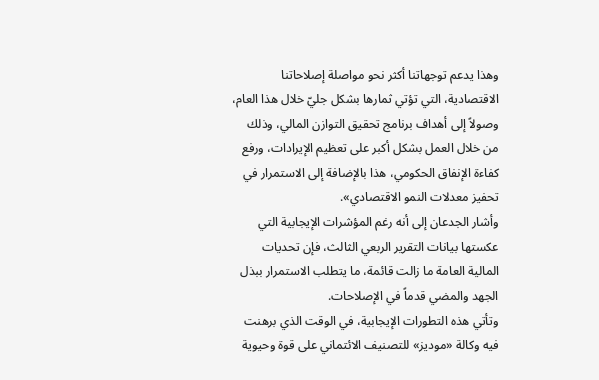وهذا يدعم توجهاتنا أكثر نحو مواصلة إصلاحاتنا الاقتصادية، التي تؤتي ثمارها بشكل جليّ خلال هذا العام، وصولاً إلى أهداف برنامج تحقيق التوازن المالي، وذلك من خلال العمل بشكل أكبر على تعظيم الإيرادات، ورفع كفاءة الإنفاق الحكومي، هذا بالإضافة إلى الاستمرار في تحفيز معدلات النمو الاقتصادي».
وأشار الجدعان إلى أنه رغم المؤشرات الإيجابية التي عكستها بيانات التقرير الربعي الثالث، فإن تحديات المالية العامة ما زالت قائمة، ما يتطلب الاستمرار ببذل الجهد والمضي قدماً في الإصلاحات.
وتأتي هذه التطورات الإيجابية، في الوقت الذي برهنت فيه وكالة «موديز» للتصنيف الائتماني على قوة وحيوية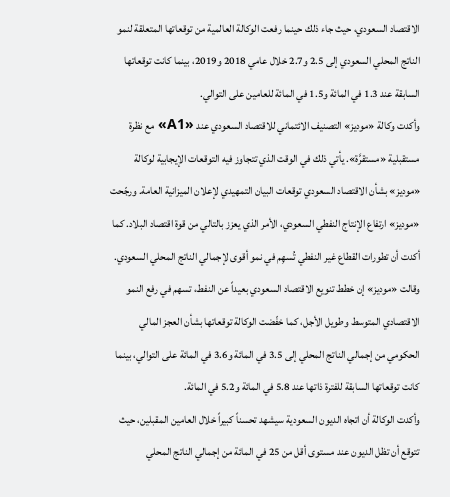الاقتصاد السعودي، حيث جاء ذلك حينما رفعت الوكالة العالمية من توقعاتها المتعلقة لنمو الناتج المحلي السعودي إلى 2.5 و2.7 خلال عامي 2018 و2019، بينما كانت توقعاتها السابقة عند 1.3 في المائة و1.5 في المائة للعامين على التوالي.
وأكدت وكالة «موديز» التصنيف الائتماني للاقتصاد السعودي عند «A1» مع نظرة مستقبلية «مستقرَّة». يأتي ذلك في الوقت الذي تتجاوز فيه التوقعات الإيجابية لوكالة «موديز» بشأن الاقتصاد السعودي توقعات البيان التمهيدي لإعلان الميزانية العامة. ورجّحت «موديز» ارتفاع الإنتاج النفطي السعودي، الأمر الذي يعزز بالتالي من قوة اقتصاد البلاد. كما أكدت أن تطورات القطاع غير النفطي تُسهِم في نمو أقوى لإجمالي الناتج المحلي السعودي.
وقالت «موديز» إن خطط تنويع الاقتصاد السعودي بعيداً عن النفط، تسهم في رفع النمو الاقتصادي المتوسط وطويل الأجل، كما خفّضت الوكالة توقعاتها بشأن العجز المالي الحكومي من إجمالي الناتج المحلي إلى 3.5 في المائة و3.6 في المائة على التوالي، بينما كانت توقعاتها السابقة للفترة ذاتها عند 5.8 في المائة و5.2 في المائة.
وأكدت الوكالة أن اتجاه الديون السعودية سيشهد تحسناً كبيراً خلال العامين المقبلين، حيث تتوقع أن تظل الديون عند مستوى أقل من 25 في المائة من إجمالي الناتج المحلي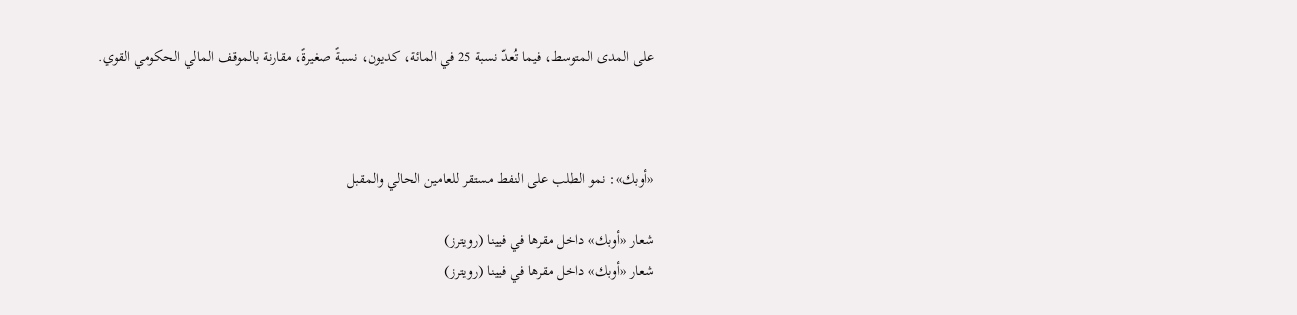على المدى المتوسط، فيما تُعدّ نسبة 25 في المائة، كديون، نسبةً صغيرةً، مقارنة بالموقف المالي الحكومي القوي.



«أوبك»: نمو الطلب على النفط مستقر للعامين الحالي والمقبل

شعار «أوبك» داخل مقرها في فيينا (رويترز)
شعار «أوبك» داخل مقرها في فيينا (رويترز)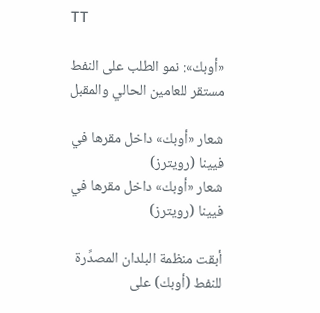TT

«أوبك»: نمو الطلب على النفط مستقر للعامين الحالي والمقبل

شعار «أوبك» داخل مقرها في فيينا (رويترز)
شعار «أوبك» داخل مقرها في فيينا (رويترز)

أبقت منظمة البلدان المصدِّرة للنفط (أوبك) على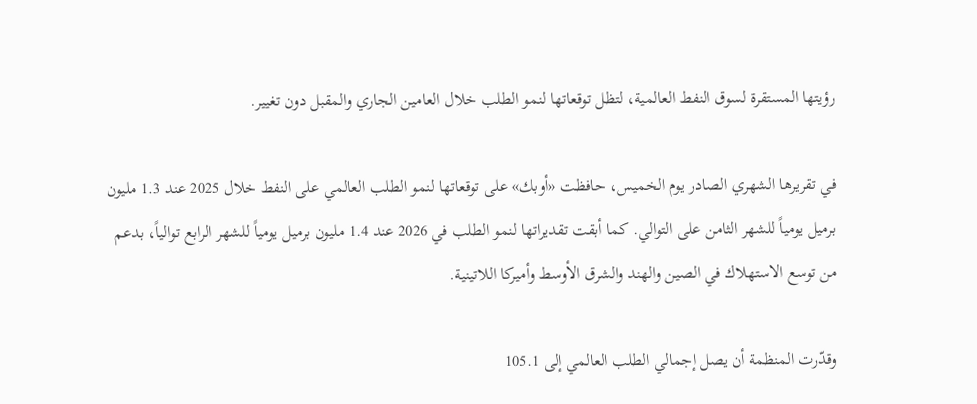رؤيتها المستقرة لسوق النفط العالمية، لتظل توقعاتها لنمو الطلب خلال العامين الجاري والمقبل دون تغيير.

في تقريرها الشهري الصادر يوم الخميس، حافظت «أوبك» على توقعاتها لنمو الطلب العالمي على النفط خلال 2025 عند 1.3 مليون برميل يومياً للشهر الثامن على التوالي. كما أبقت تقديراتها لنمو الطلب في 2026 عند 1.4 مليون برميل يومياً للشهر الرابع توالياً، بدعم من توسع الاستهلاك في الصين والهند والشرق الأوسط وأميركا اللاتينية.

وقدّرت المنظمة أن يصل إجمالي الطلب العالمي إلى 105.1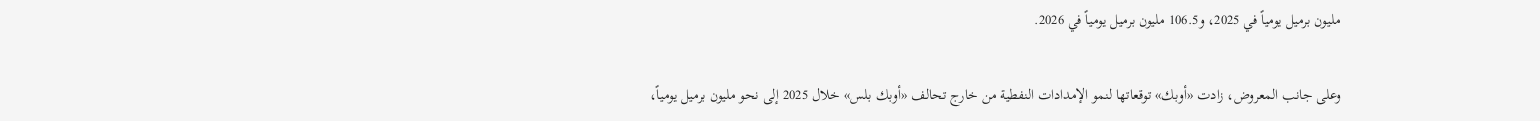مليون برميل يومياً في 2025، و106.5 مليون برميل يومياً في 2026.

وعلى جانب المعروض، زادت «أوبك» توقعاتها لنمو الإمدادات النفطية من خارج تحالف «أوبك بلس» خلال 2025 إلى نحو مليون برميل يومياً،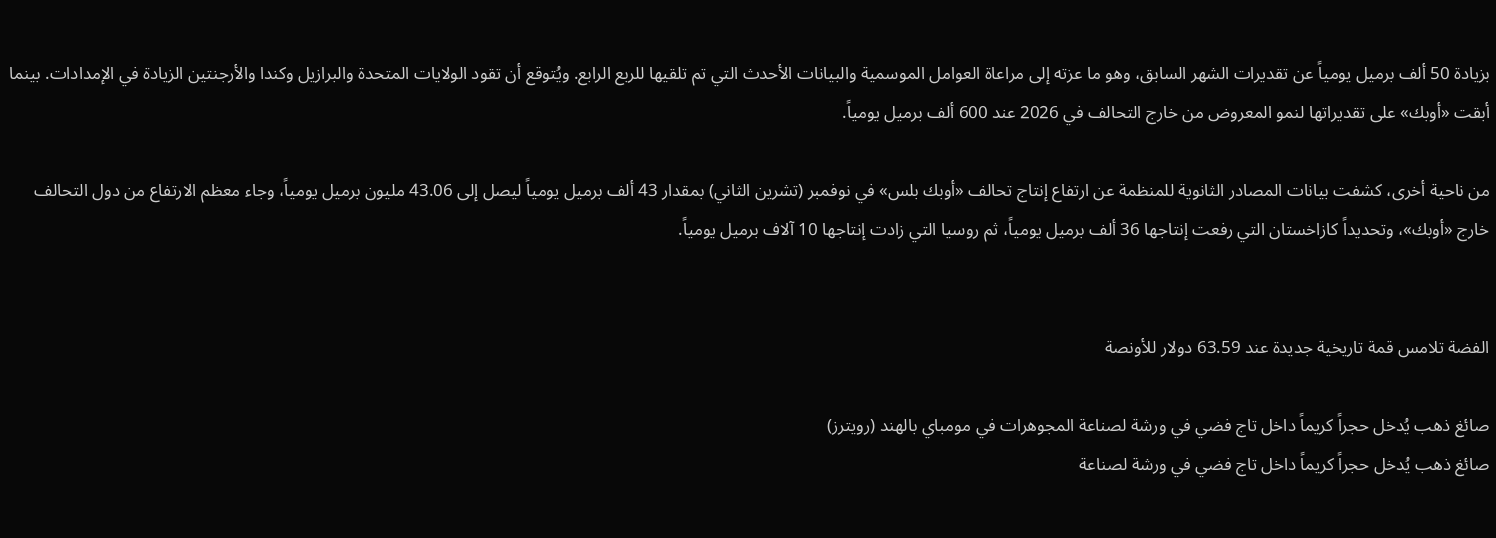بزيادة 50 ألف برميل يومياً عن تقديرات الشهر السابق، وهو ما عزته إلى مراعاة العوامل الموسمية والبيانات الأحدث التي تم تلقيها للربع الرابع. ويُتوقع أن تقود الولايات المتحدة والبرازيل وكندا والأرجنتين الزيادة في الإمدادات. بينما أبقت «أوبك» على تقديراتها لنمو المعروض من خارج التحالف في 2026 عند 600 ألف برميل يومياً.

من ناحية أخرى، كشفت بيانات المصادر الثانوية للمنظمة عن ارتفاع إنتاج تحالف «أوبك بلس» في نوفمبر (تشرين الثاني) بمقدار 43 ألف برميل يومياً ليصل إلى 43.06 مليون برميل يومياً، وجاء معظم الارتفاع من دول التحالف خارج «أوبك»، وتحديداً كازاخستان التي رفعت إنتاجها 36 ألف برميل يومياً، ثم روسيا التي زادت إنتاجها 10 آلاف برميل يومياً.


الفضة تلامس قمة تاريخية جديدة عند 63.59 دولار للأونصة

صائغ ذهب يُدخل حجراً كريماً داخل تاج فضي في ورشة لصناعة المجوهرات في مومباي بالهند (رويترز)
صائغ ذهب يُدخل حجراً كريماً داخل تاج فضي في ورشة لصناعة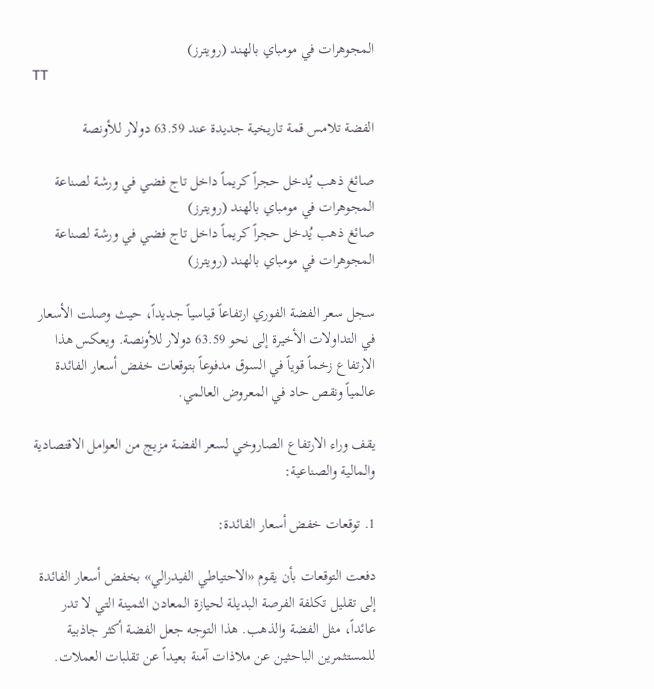المجوهرات في مومباي بالهند (رويترز)
TT

الفضة تلامس قمة تاريخية جديدة عند 63.59 دولار للأونصة

صائغ ذهب يُدخل حجراً كريماً داخل تاج فضي في ورشة لصناعة المجوهرات في مومباي بالهند (رويترز)
صائغ ذهب يُدخل حجراً كريماً داخل تاج فضي في ورشة لصناعة المجوهرات في مومباي بالهند (رويترز)

سجل سعر الفضة الفوري ارتفاعاً قياسياً جديداً، حيث وصلت الأسعار في التداولات الأخيرة إلى نحو 63.59 دولار للأونصة. ويعكس هذا الارتفاع زخماً قوياً في السوق مدفوعاً بتوقعات خفض أسعار الفائدة عالمياً ونقص حاد في المعروض العالمي.

يقف وراء الارتفاع الصاروخي لسعر الفضة مزيج من العوامل الاقتصادية والمالية والصناعية:

1. توقعات خفض أسعار الفائدة:

دفعت التوقعات بأن يقوم «الاحتياطي الفيدرالي» بخفض أسعار الفائدة إلى تقليل تكلفة الفرصة البديلة لحيازة المعادن الثمينة التي لا تدر عائداً، مثل الفضة والذهب. هذا التوجه جعل الفضة أكثر جاذبية للمستثمرين الباحثين عن ملاذات آمنة بعيداً عن تقلبات العملات.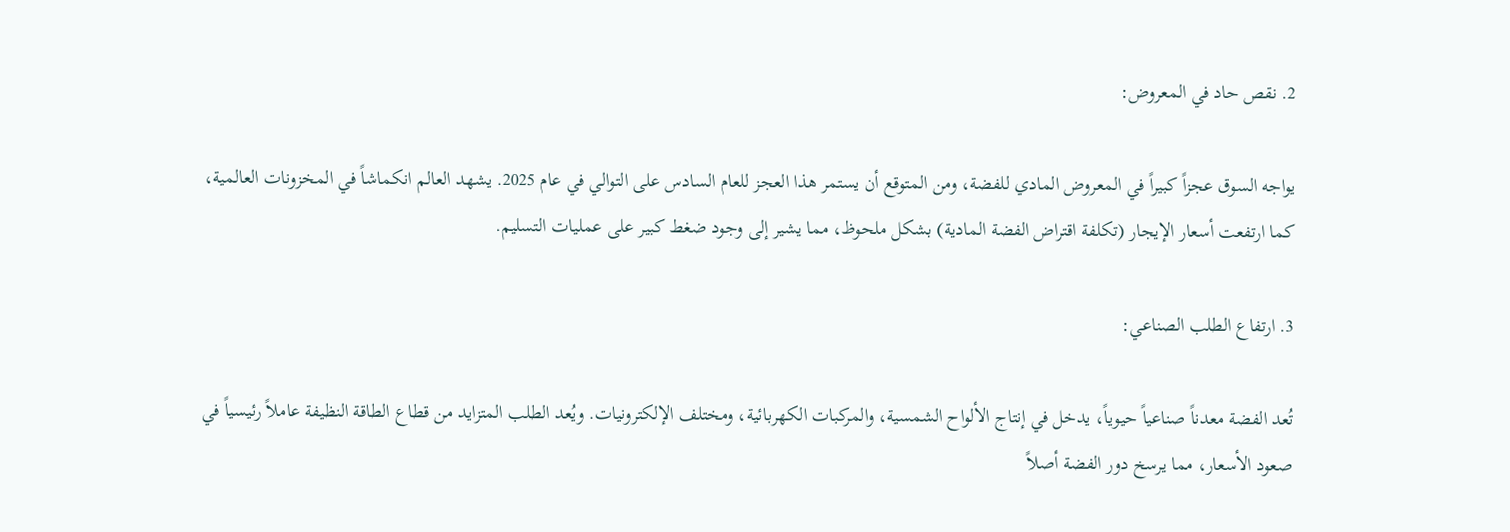2. نقص حاد في المعروض:

يواجه السوق عجزاً كبيراً في المعروض المادي للفضة، ومن المتوقع أن يستمر هذا العجز للعام السادس على التوالي في عام 2025. يشهد العالم انكماشاً في المخزونات العالمية، كما ارتفعت أسعار الإيجار (تكلفة اقتراض الفضة المادية) بشكل ملحوظ، مما يشير إلى وجود ضغط كبير على عمليات التسليم.

3. ارتفاع الطلب الصناعي:

تُعد الفضة معدناً صناعياً حيوياً، يدخل في إنتاج الألواح الشمسية، والمركبات الكهربائية، ومختلف الإلكترونيات. ويُعد الطلب المتزايد من قطاع الطاقة النظيفة عاملاً رئيسياً في صعود الأسعار، مما يرسخ دور الفضة أصلاً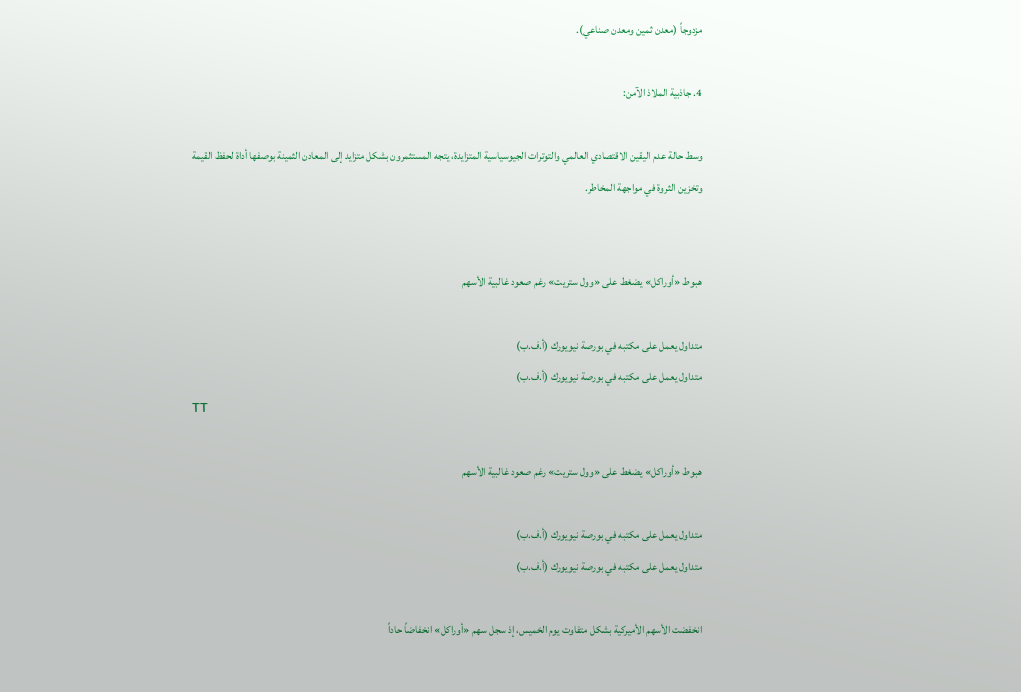مزدوجاً (معدن ثمين ومعدن صناعي).

4. جاذبية الملاذ الآمن:

وسط حالة عدم اليقين الاقتصادي العالمي والتوترات الجيوسياسية المتزايدة، يتجه المستثمرون بشكل متزايد إلى المعادن الثمينة بوصفها أداة لحفظ القيمة وتخزين الثروة في مواجهة المخاطر.


هبوط «أوراكل» يضغط على «وول ستريت» رغم صعود غالبية الأسهم

متداول يعمل على مكتبه في بورصة نيويورك (أ.ف.ب)
متداول يعمل على مكتبه في بورصة نيويورك (أ.ف.ب)
TT

هبوط «أوراكل» يضغط على «وول ستريت» رغم صعود غالبية الأسهم

متداول يعمل على مكتبه في بورصة نيويورك (أ.ف.ب)
متداول يعمل على مكتبه في بورصة نيويورك (أ.ف.ب)

انخفضت الأسهم الأميركية بشكل متفاوت يوم الخميس، إذ سجل سهم «أوراكل» انخفاضاً حاداً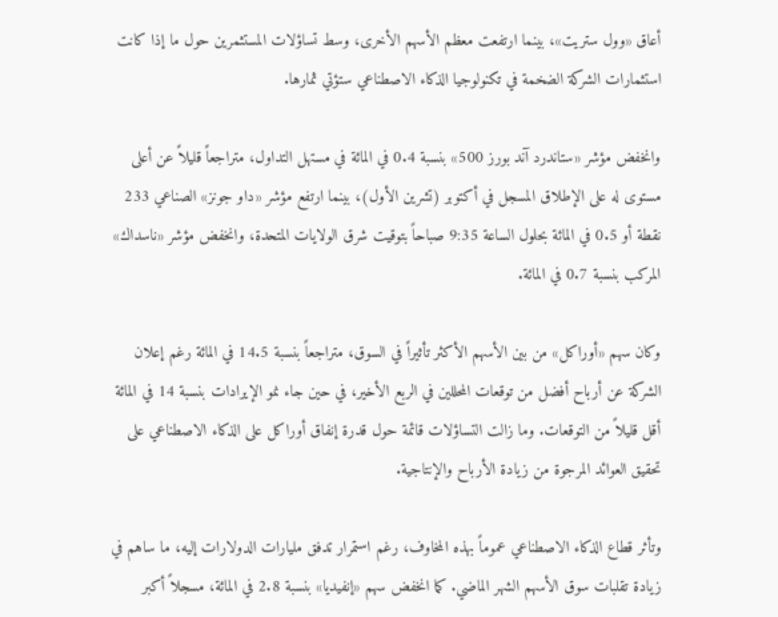أعاق «وول ستريت»، بينما ارتفعت معظم الأسهم الأخرى، وسط تساؤلات المستثمرين حول ما إذا كانت استثمارات الشركة الضخمة في تكنولوجيا الذكاء الاصطناعي ستؤتي ثمارها.

وانخفض مؤشر «ستاندرد آند بورز 500» بنسبة 0.4 في المائة في مستهل التداول، متراجعاً قليلاً عن أعلى مستوى له على الإطلاق المسجل في أكتوبر (تشرين الأول)، بينما ارتفع مؤشر «داو جونز» الصناعي 233 نقطة أو 0.5 في المائة بحلول الساعة 9:35 صباحاً بتوقيت شرق الولايات المتحدة، وانخفض مؤشر «ناسداك» المركب بنسبة 0.7 في المائة.

وكان سهم «أوراكل» من بين الأسهم الأكثر تأثيراً في السوق، متراجعاً بنسبة 14.5 في المائة رغم إعلان الشركة عن أرباح أفضل من توقعات المحللين في الربع الأخير، في حين جاء نمو الإيرادات بنسبة 14 في المائة أقل قليلاً من التوقعات. وما زالت التساؤلات قائمة حول قدرة إنفاق أوراكل على الذكاء الاصطناعي على تحقيق العوائد المرجوة من زيادة الأرباح والإنتاجية.

وتأثر قطاع الذكاء الاصطناعي عموماً بهذه المخاوف، رغم استمرار تدفق مليارات الدولارات إليه، ما ساهم في زيادة تقلبات سوق الأسهم الشهر الماضي. كما انخفض سهم «إنفيديا» بنسبة 2.8 في المائة، مسجلاً أكبر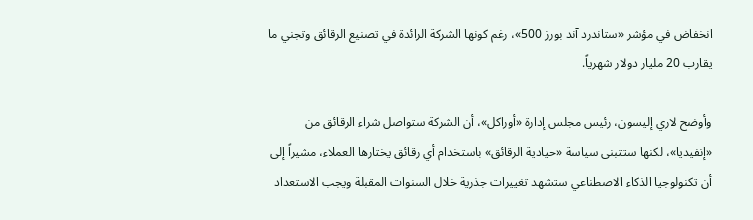انخفاض في مؤشر «ستاندرد آند بورز 500»، رغم كونها الشركة الرائدة في تصنيع الرقائق وتجني ما يقارب 20 مليار دولار شهرياً.

وأوضح لاري إليسون، رئيس مجلس إدارة «أوراكل»، أن الشركة ستواصل شراء الرقائق من «إنفيديا»، لكنها ستتبنى سياسة «حيادية الرقائق» باستخدام أي رقائق يختارها العملاء، مشيراً إلى أن تكنولوجيا الذكاء الاصطناعي ستشهد تغييرات جذرية خلال السنوات المقبلة ويجب الاستعداد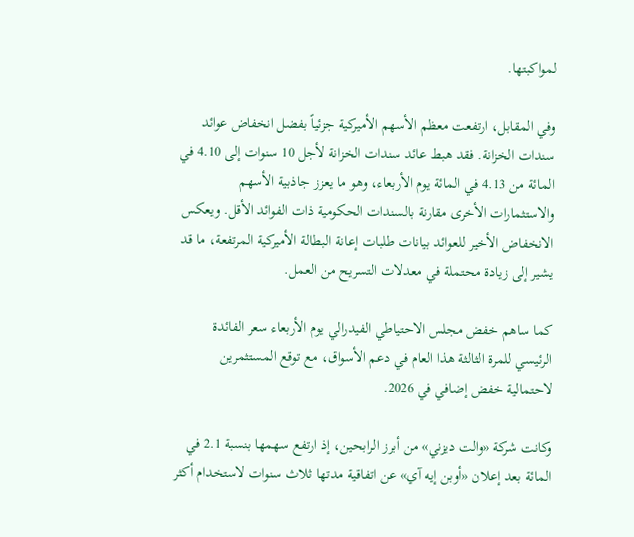لمواكبتها.

وفي المقابل، ارتفعت معظم الأسهم الأميركية جزئياً بفضل انخفاض عوائد سندات الخزانة. فقد هبط عائد سندات الخزانة لأجل 10 سنوات إلى 4.10 في المائة من 4.13 في المائة يوم الأربعاء، وهو ما يعزز جاذبية الأسهم والاستثمارات الأخرى مقارنة بالسندات الحكومية ذات الفوائد الأقل. ويعكس الانخفاض الأخير للعوائد بيانات طلبات إعانة البطالة الأميركية المرتفعة، ما قد يشير إلى زيادة محتملة في معدلات التسريح من العمل.

كما ساهم خفض مجلس الاحتياطي الفيدرالي يوم الأربعاء سعر الفائدة الرئيسي للمرة الثالثة هذا العام في دعم الأسواق، مع توقع المستثمرين لاحتمالية خفض إضافي في 2026.

وكانت شركة «والت ديزني» من أبرز الرابحين، إذ ارتفع سهمها بنسبة 2.1 في المائة بعد إعلان «أوبن إيه آي» عن اتفاقية مدتها ثلاث سنوات لاستخدام أكثر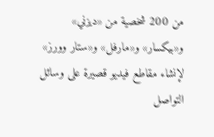من 200 شخصية من «ديزني» و«بيكسار» و«مارفل» و«ستار وورز» لإنشاء مقاطع فيديو قصيرة على وسائل التواصل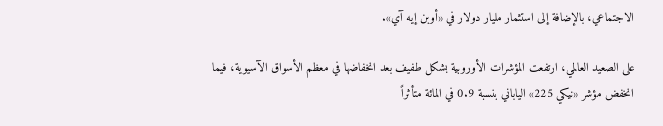الاجتماعي، بالإضافة إلى استثمار مليار دولار في «أوبن إيه آي».

على الصعيد العالمي، ارتفعت المؤشرات الأوروبية بشكل طفيف بعد انخفاضها في معظم الأسواق الآسيوية، فيما انخفض مؤشر «نيكي 225» الياباني بنسبة 0.9 في المائة متأثراً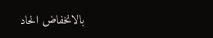بالانخفاض الحاد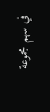في سهم مجموعة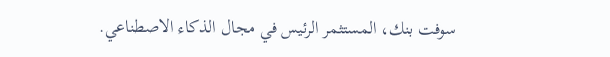سوفت بنك، المستثمر الرئيس في مجال الذكاء الاصطناعي.